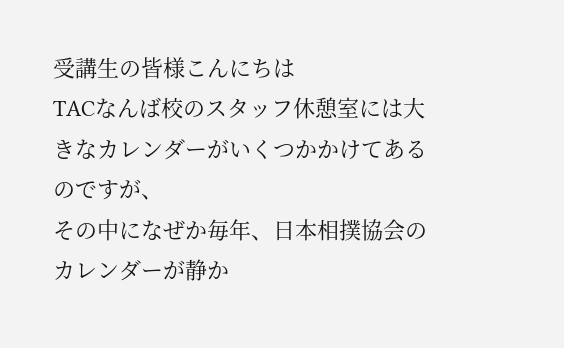受講生の皆様こんにちは
TACなんば校のスタッフ休憩室には大きなカレンダーがいくつかかけてあるのですが、
その中になぜか毎年、日本相撲協会のカレンダーが静か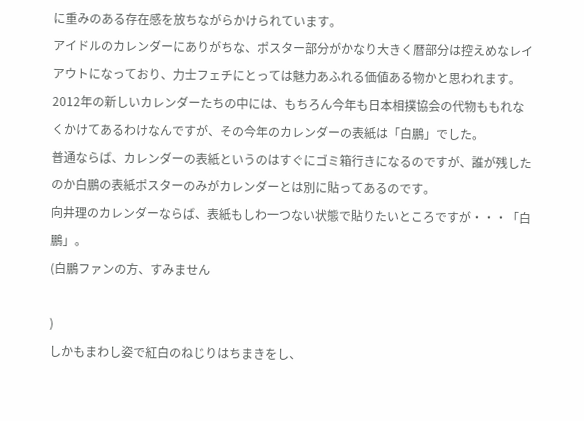に重みのある存在感を放ちながらかけられています。
アイドルのカレンダーにありがちな、ポスター部分がかなり大きく暦部分は控えめなレイアウトになっており、力士フェチにとっては魅力あふれる価値ある物かと思われます。
2012年の新しいカレンダーたちの中には、もちろん今年も日本相撲協会の代物ももれなくかけてあるわけなんですが、その今年のカレンダーの表紙は「白鵬」でした。
普通ならば、カレンダーの表紙というのはすぐにゴミ箱行きになるのですが、誰が残したのか白鵬の表紙ポスターのみがカレンダーとは別に貼ってあるのです。
向井理のカレンダーならば、表紙もしわ一つない状態で貼りたいところですが・・・「白鵬」。
(白鵬ファンの方、すみません

)
しかもまわし姿で紅白のねじりはちまきをし、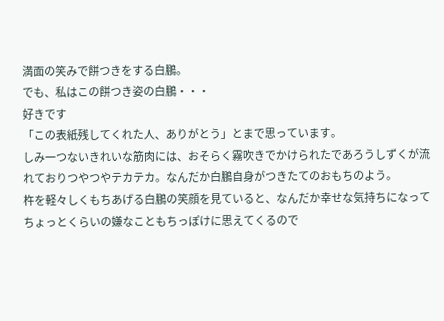満面の笑みで餅つきをする白鵬。
でも、私はこの餅つき姿の白鵬・・・
好きです
「この表紙残してくれた人、ありがとう」とまで思っています。
しみ一つないきれいな筋肉には、おそらく霧吹きでかけられたであろうしずくが流れておりつやつやテカテカ。なんだか白鵬自身がつきたてのおもちのよう。
杵を軽々しくもちあげる白鵬の笑顔を見ていると、なんだか幸せな気持ちになってちょっとくらいの嫌なこともちっぽけに思えてくるので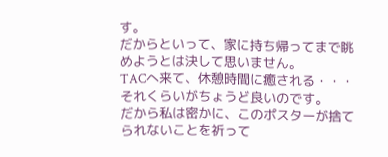す。
だからといって、家に持ち帰ってまで眺めようとは決して思いません。
TACへ来て、休憩時間に癒される・・・それくらいがちょうど良いのです。
だから私は密かに、このポスターが捨てられないことを祈って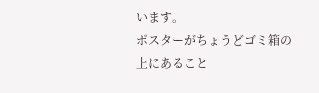います。
ポスターがちょうどゴミ箱の上にあること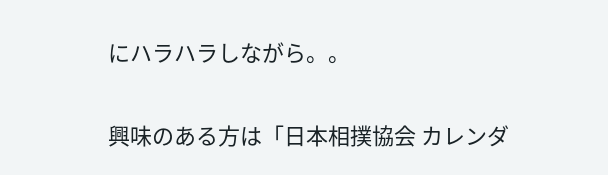にハラハラしながら。。

興味のある方は「日本相撲協会 カレンダ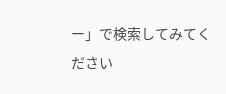ー」で検索してみてください